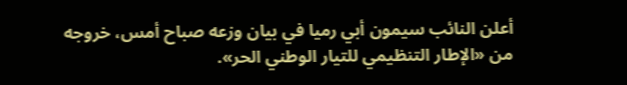أعلن النائب سيمون أبي رميا في بيان وزعه صباح أمس، خروجه من «الإطار التنظيمي للتيار الوطني الحر».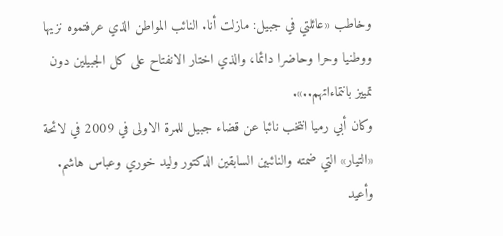وخاطب «عائلتي في جبيل: مازلت أنا. النائب المواطن الذي عرفتموه نزيها ووطنيا وحرا وحاضرا دائما، والذي اختار الانفتاح على كل الجبيلين دون تمييز بانتماءاتهم..».
وكان أبي رميا انتخب نائبا عن قضاء جبيل للمرة الاولى في 2009 في لائحة «التيار» التي ضمته والنائبين السابقين الدكتور وليد خوري وعباس هاشم.
وأعيد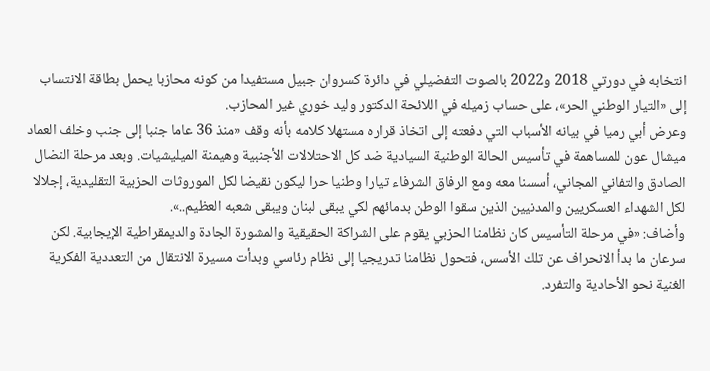انتخابه في دورتي 2018 و2022 بالصوت التفضيلي في دائرة كسروان جبيل مستفيدا من كونه محازبا يحمل بطاقة الانتساب إلى «التيار الوطني الحر»، على حساب زميله في اللائحة الدكتور وليد خوري غير المحازب.
وعرض أبي رميا في بيانه الأسباب التي دفعته إلى اتخاذ قراره مستهلا كلامه بأنه وقف «منذ 36 عاما جنبا إلى جنب وخلف العماد ميشال عون للمساهمة في تأسيس الحالة الوطنية السيادية ضد كل الاحتلالات الأجنبية وهيمنة الميليشيات. وبعد مرحلة النضال الصادق والتفاني المجاني، أسسنا معه ومع الرفاق الشرفاء تيارا وطنيا حرا ليكون نقيضا لكل الموروثات الحزبية التقليدية، إجلالا لكل الشهداء العسكريين والمدنيين الذين سقوا الوطن بدمائهم لكي يبقى لبنان ويبقى شعبه العظيم..».
وأضاف: «في مرحلة التأسيس كان نظامنا الحزبي يقوم على الشراكة الحقيقية والمشورة الجادة والديمقراطية الإيجابية. لكن سرعان ما بدأ الانحراف عن تلك الأسس، فتحول نظامنا تدريجيا إلى نظام رئاسي وبدأت مسيرة الانتقال من التعددية الفكرية الغنية نحو الأحادية والتفرد.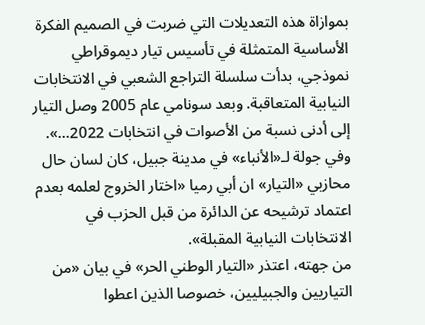بموازاة هذه التعديلات التي ضربت في الصميم الفكرة الأساسية المتمثلة في تأسيس تيار ديموقراطي نموذجي، بدأت سلسلة التراجع الشعبي في الانتخابات النيابية المتعاقبة. وبعد سونامي عام 2005 وصل التيار إلى أدنى نسبة من الأصوات في انتخابات 2022...».
وفي جولة لـ«الأنباء» في مدينة جبيل، كان لسان حال محازبي «التيار» ان أبي رميا «اختار الخروج لعلمه بعدم اعتماد ترشيحه عن الدائرة من قبل الحزب في الانتخابات النيابية المقبلة».
من جهته، اعتذر «التيار الوطني الحر» في بيان «من التياريين والجبيليين، خصوصا الذين اعطوا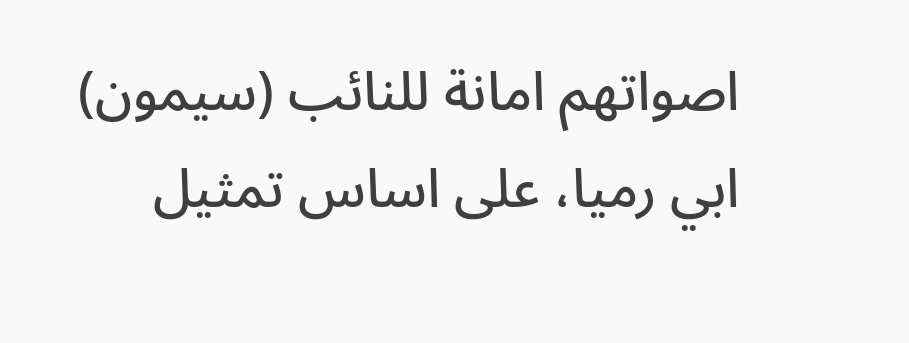اصواتهم امانة للنائب (سيمون) ابي رميا، على اساس تمثيل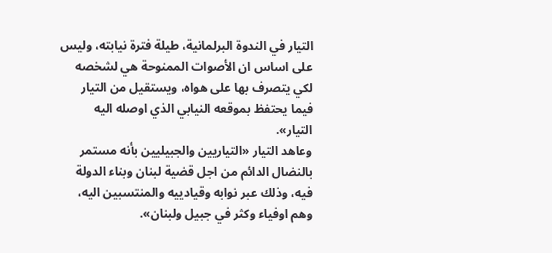التيار في الندوة البرلمانية، طيلة فترة نيابته، وليس على اساس ان الأصوات الممنوحة هي لشخصه لكي يتصرف بها على هواه، ويستقيل من التيار فيما يحتفظ بموقعه النيابي الذي اوصله اليه التيار».
وعاهد التيار «التياريين والجبيليين بأنه مستمر بالنضال الدائم من اجل قضية لبنان وبناء الدولة فيه، وذلك عبر نوابه وقيادييه والمنتسبين اليه، وهم اوفياء وكثر في جبيل ولبنان».